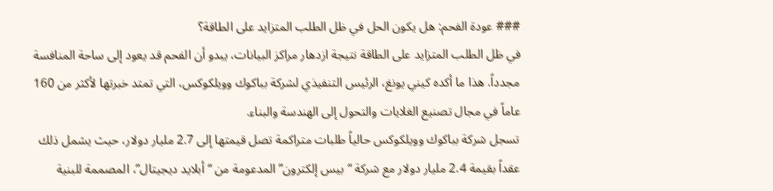### عودة الفحم: هل يكون الحل في ظل الطلب المتزايد على الطاقة؟
في ظل الطلب المتزايد على الطاقة نتيجة ازدهار مراكز البيانات، يبدو أن الفحم قد يعود إلى ساحة المنافسة مجدداً. هذا ما أكده كيني يونغ، الرئيس التنفيذي لشركة بباكوك وويلكوكس، التي تمتد خبرتها لأكثر من 160 عاماً في مجال تصنيع الغلايات والتحول إلى الهندسة والبناء.
تسجل شركة بباكوك وويلكوكس حالياً طلبات متراكمة تصل قيمتها إلى 2.7 مليار دولار، حيث يشمل ذلك عقداً بقيمة 2.4 مليار دولار مع شركة “بيس إلكترون” المدعومة من “أبلايد ديجيتال”، المصممة للبنية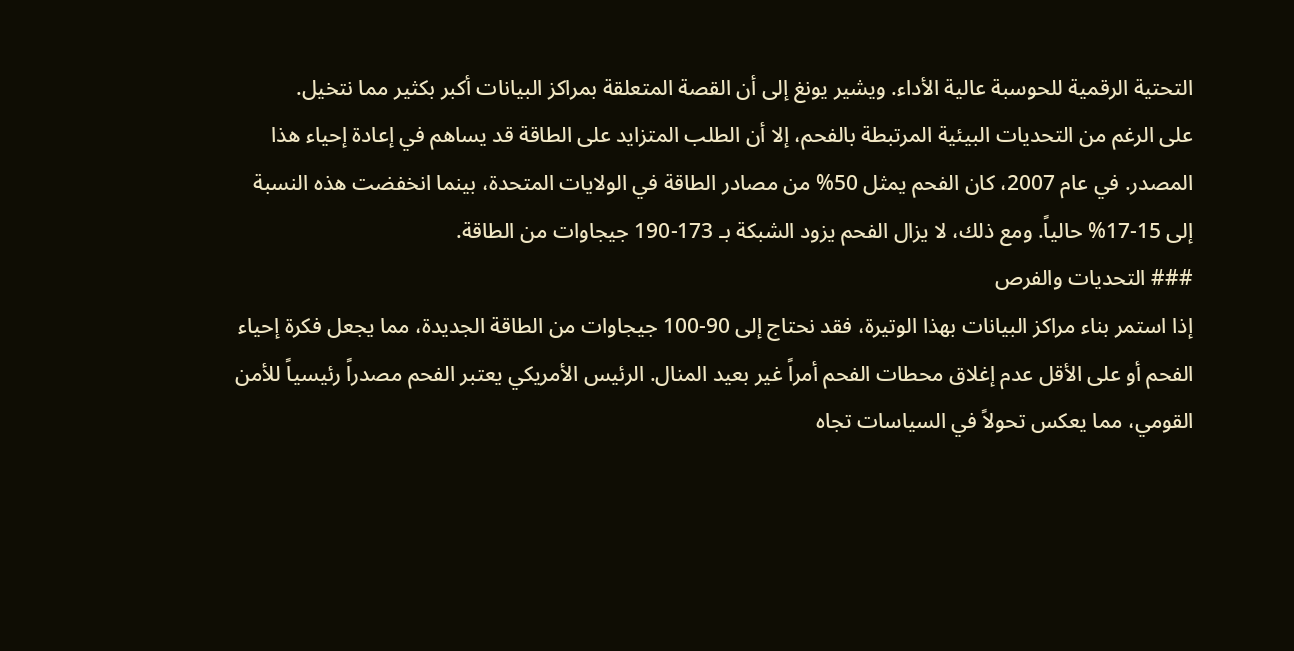التحتية الرقمية للحوسبة عالية الأداء. ويشير يونغ إلى أن القصة المتعلقة بمراكز البيانات أكبر بكثير مما نتخيل.
على الرغم من التحديات البيئية المرتبطة بالفحم، إلا أن الطلب المتزايد على الطاقة قد يساهم في إعادة إحياء هذا المصدر. في عام 2007، كان الفحم يمثل 50% من مصادر الطاقة في الولايات المتحدة، بينما انخفضت هذه النسبة إلى 15-17% حالياً. ومع ذلك، لا يزال الفحم يزود الشبكة بـ 173-190 جيجاوات من الطاقة.
### التحديات والفرص
إذا استمر بناء مراكز البيانات بهذا الوتيرة، فقد نحتاج إلى 90-100 جيجاوات من الطاقة الجديدة، مما يجعل فكرة إحياء الفحم أو على الأقل عدم إغلاق محطات الفحم أمراً غير بعيد المنال. الرئيس الأمريكي يعتبر الفحم مصدراً رئيسياً للأمن القومي، مما يعكس تحولاً في السياسات تجاه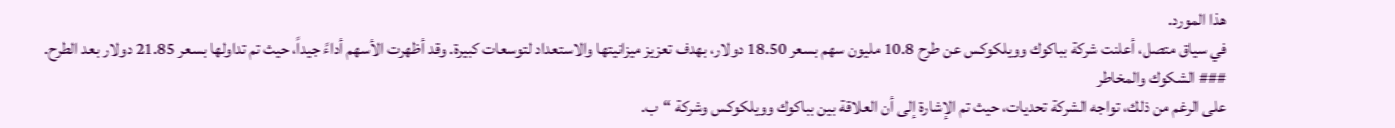هذا المورد.
في سياق متصل، أعلنت شركة بباكوك وويلكوكس عن طرح 10.8 مليون سهم بسعر 18.50 دولار، بهدف تعزيز ميزانيتها والاستعداد لتوسعات كبيرة. وقد أظهرت الأسهم أداءً جيداً، حيث تم تداولها بسعر 21.85 دولار بعد الطرح.
### الشكوك والمخاطر
على الرغم من ذلك، تواجه الشركة تحديات، حيث تم الإشارة إلى أن العلاقة بين بباكوك وويلكوكس وشركة “ب.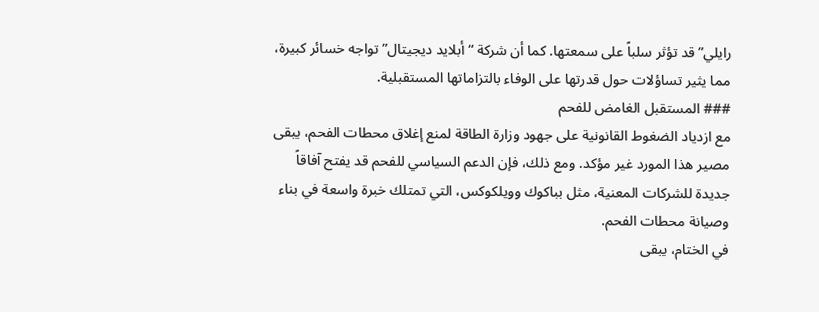رايلي” قد تؤثر سلباً على سمعتها. كما أن شركة “أبلايد ديجيتال” تواجه خسائر كبيرة، مما يثير تساؤلات حول قدرتها على الوفاء بالتزاماتها المستقبلية.
### المستقبل الغامض للفحم
مع ازدياد الضغوط القانونية على جهود وزارة الطاقة لمنع إغلاق محطات الفحم، يبقى مصير هذا المورد غير مؤكد. ومع ذلك، فإن الدعم السياسي للفحم قد يفتح آفاقاً جديدة للشركات المعنية، مثل بباكوك وويلكوكس، التي تمتلك خبرة واسعة في بناء وصيانة محطات الفحم.
في الختام، يبقى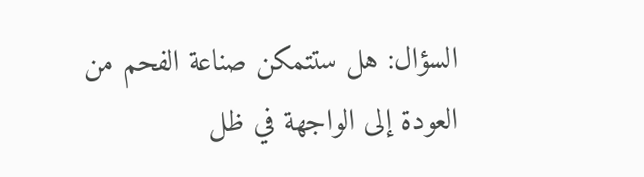السؤال: هل ستتمكن صناعة الفحم من العودة إلى الواجهة في ظل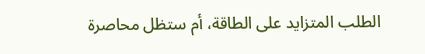الطلب المتزايد على الطاقة، أم ستظل محاصرة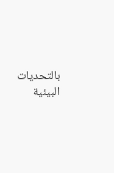بالتحديات البيئية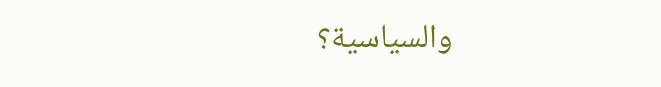والسياسية؟